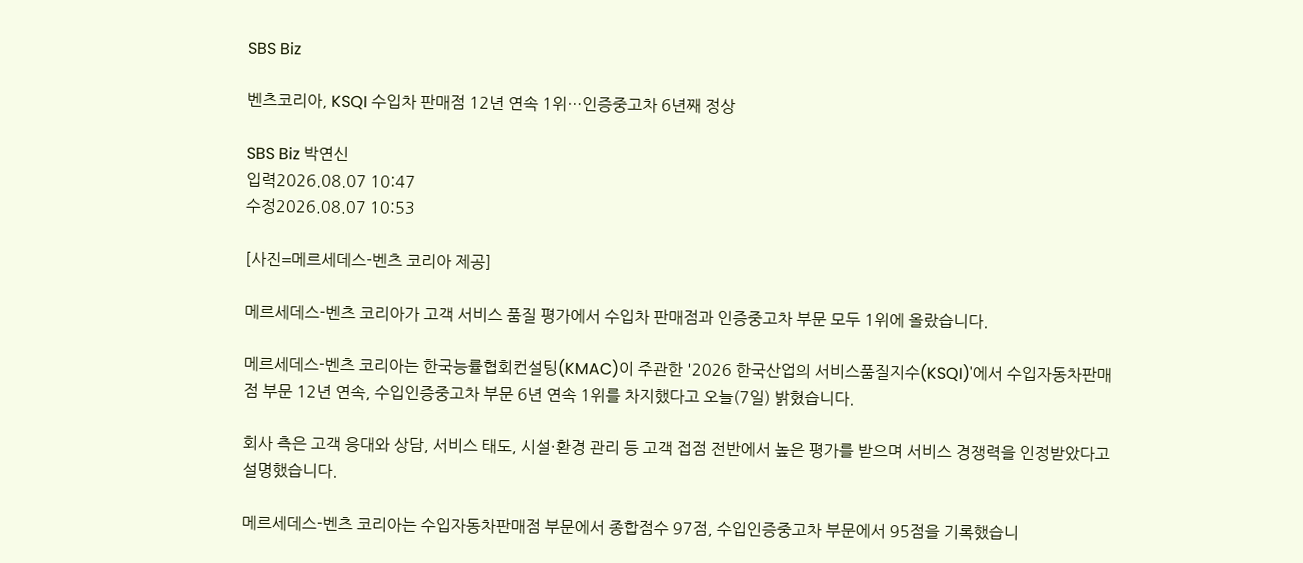SBS Biz

벤츠코리아, KSQI 수입차 판매점 12년 연속 1위…인증중고차 6년째 정상

SBS Biz 박연신
입력2026.08.07 10:47
수정2026.08.07 10:53

[사진=메르세데스-벤츠 코리아 제공]

메르세데스-벤츠 코리아가 고객 서비스 품질 평가에서 수입차 판매점과 인증중고차 부문 모두 1위에 올랐습니다.

메르세데스-벤츠 코리아는 한국능률협회컨설팅(KMAC)이 주관한 '2026 한국산업의 서비스품질지수(KSQI)'에서 수입자동차판매점 부문 12년 연속, 수입인증중고차 부문 6년 연속 1위를 차지했다고 오늘(7일) 밝혔습니다.

회사 측은 고객 응대와 상담, 서비스 태도, 시설·환경 관리 등 고객 접점 전반에서 높은 평가를 받으며 서비스 경쟁력을 인정받았다고 설명했습니다.

메르세데스-벤츠 코리아는 수입자동차판매점 부문에서 종합점수 97점, 수입인증중고차 부문에서 95점을 기록했습니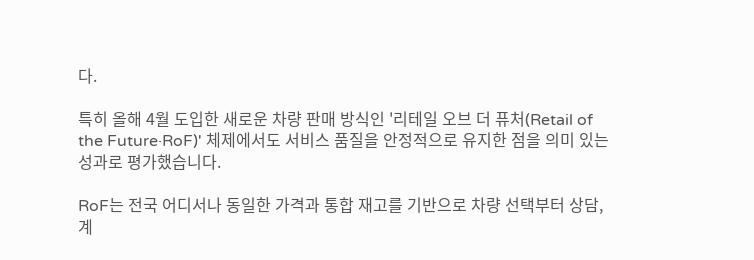다.

특히 올해 4월 도입한 새로운 차량 판매 방식인 '리테일 오브 더 퓨처(Retail of the Future·RoF)' 체제에서도 서비스 품질을 안정적으로 유지한 점을 의미 있는 성과로 평가했습니다.

RoF는 전국 어디서나 동일한 가격과 통합 재고를 기반으로 차량 선택부터 상담, 계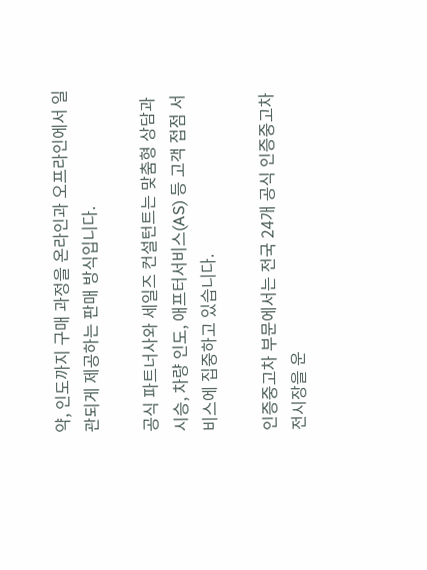약, 인도까지 구매 과정을 온라인과 오프라인에서 일관되게 제공하는 판매 방식입니다.

공식 파트너사와 세일즈 컨설턴트는 맞춤형 상담과 시승, 차량 인도, 애프터서비스(AS) 등 고객 접점 서비스에 집중하고 있습니다.

인증중고차 부문에서는 전국 24개 공식 인증중고차 전시장을 운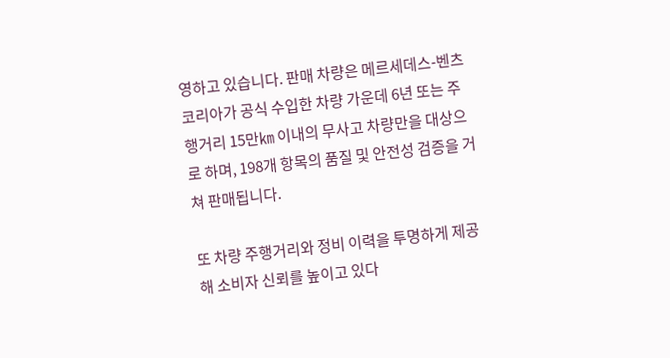영하고 있습니다. 판매 차량은 메르세데스-벤츠 코리아가 공식 수입한 차량 가운데 6년 또는 주행거리 15만㎞ 이내의 무사고 차량만을 대상으로 하며, 198개 항목의 품질 및 안전성 검증을 거쳐 판매됩니다.

또 차량 주행거리와 정비 이력을 투명하게 제공해 소비자 신뢰를 높이고 있다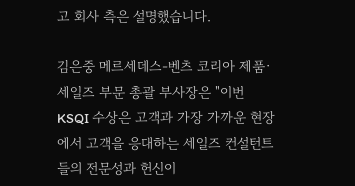고 회사 측은 설명했습니다.

김은중 메르세데스-벤츠 코리아 제품·세일즈 부문 총괄 부사장은 "이번 KSQI 수상은 고객과 가장 가까운 현장에서 고객을 응대하는 세일즈 컨설턴트들의 전문성과 헌신이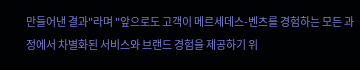만들어낸 결과"라며 "앞으로도 고객이 메르세데스-벤츠를 경험하는 모든 과정에서 차별화된 서비스와 브랜드 경험을 제공하기 위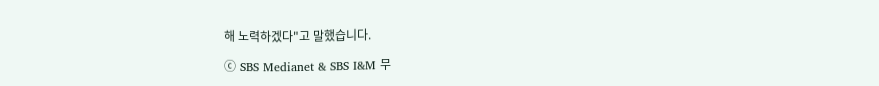해 노력하겠다"고 말했습니다.

ⓒ SBS Medianet & SBS I&M 무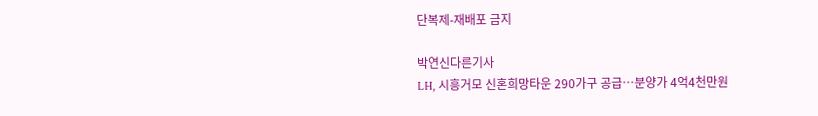단복제-재배포 금지

박연신다른기사
LH, 시흥거모 신혼희망타운 290가구 공급…분양가 4억4천만원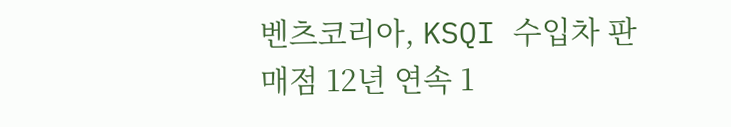벤츠코리아, KSQI 수입차 판매점 12년 연속 1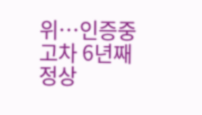위…인증중고차 6년째 정상